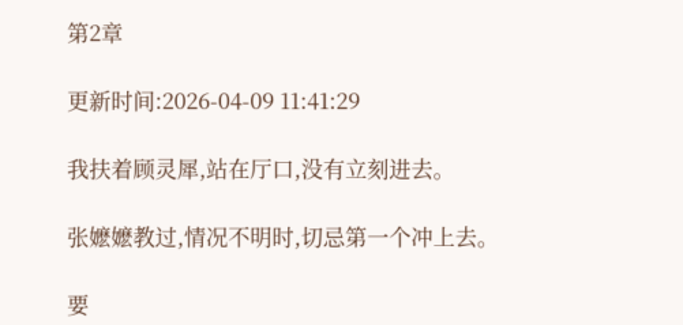第2章

更新时间:2026-04-09 11:41:29

我扶着顾灵犀,站在厅口,没有立刻进去。

张嬷嬷教过,情况不明时,切忌第一个冲上去。

要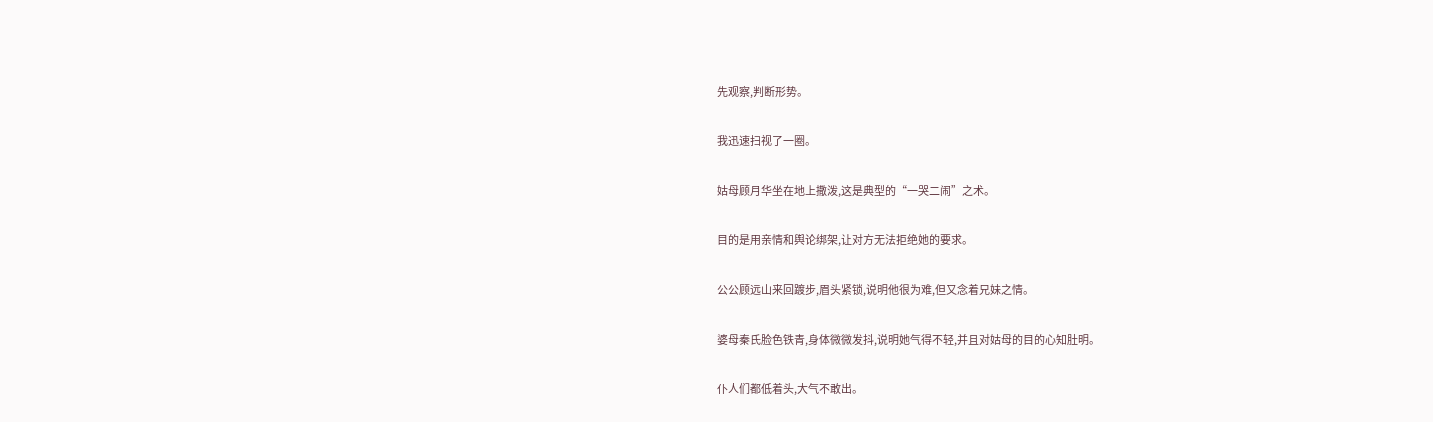先观察,判断形势。

我迅速扫视了一圈。

姑母顾月华坐在地上撒泼,这是典型的“一哭二闹”之术。

目的是用亲情和舆论绑架,让对方无法拒绝她的要求。

公公顾远山来回踱步,眉头紧锁,说明他很为难,但又念着兄妹之情。

婆母秦氏脸色铁青,身体微微发抖,说明她气得不轻,并且对姑母的目的心知肚明。

仆人们都低着头,大气不敢出。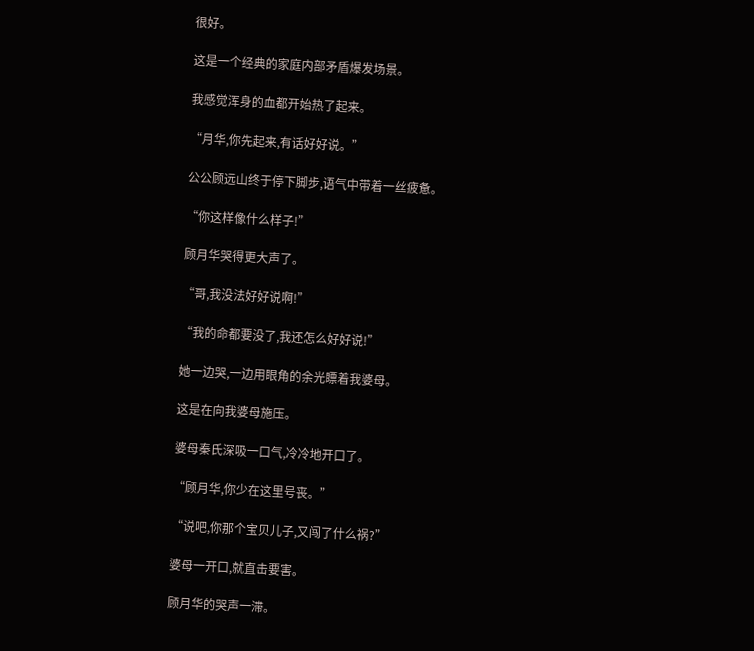很好。

这是一个经典的家庭内部矛盾爆发场景。

我感觉浑身的血都开始热了起来。

“月华,你先起来,有话好好说。”

公公顾远山终于停下脚步,语气中带着一丝疲惫。

“你这样像什么样子!”

顾月华哭得更大声了。

“哥,我没法好好说啊!”

“我的命都要没了,我还怎么好好说!”

她一边哭,一边用眼角的余光瞟着我婆母。

这是在向我婆母施压。

婆母秦氏深吸一口气,冷冷地开口了。

“顾月华,你少在这里号丧。”

“说吧,你那个宝贝儿子,又闯了什么祸?”

婆母一开口,就直击要害。

顾月华的哭声一滞。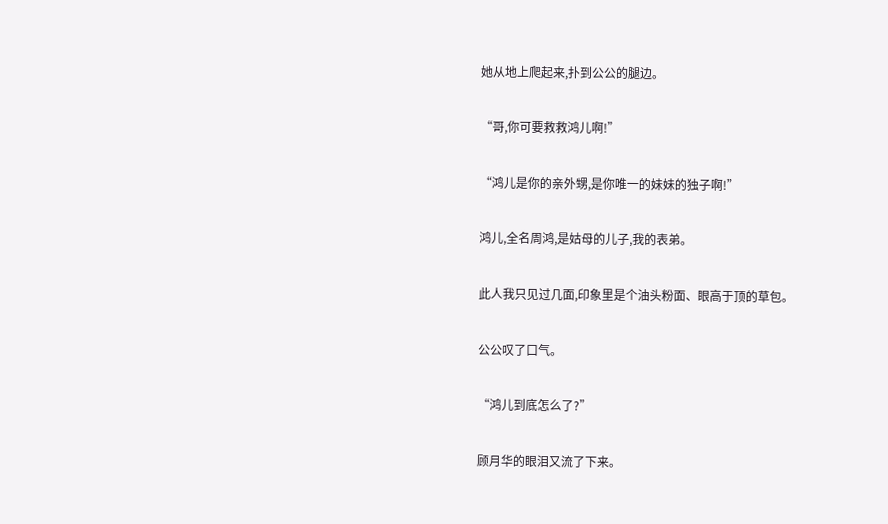她从地上爬起来,扑到公公的腿边。

“哥,你可要救救鸿儿啊!”

“鸿儿是你的亲外甥,是你唯一的妹妹的独子啊!”

鸿儿,全名周鸿,是姑母的儿子,我的表弟。

此人我只见过几面,印象里是个油头粉面、眼高于顶的草包。

公公叹了口气。

“鸿儿到底怎么了?”

顾月华的眼泪又流了下来。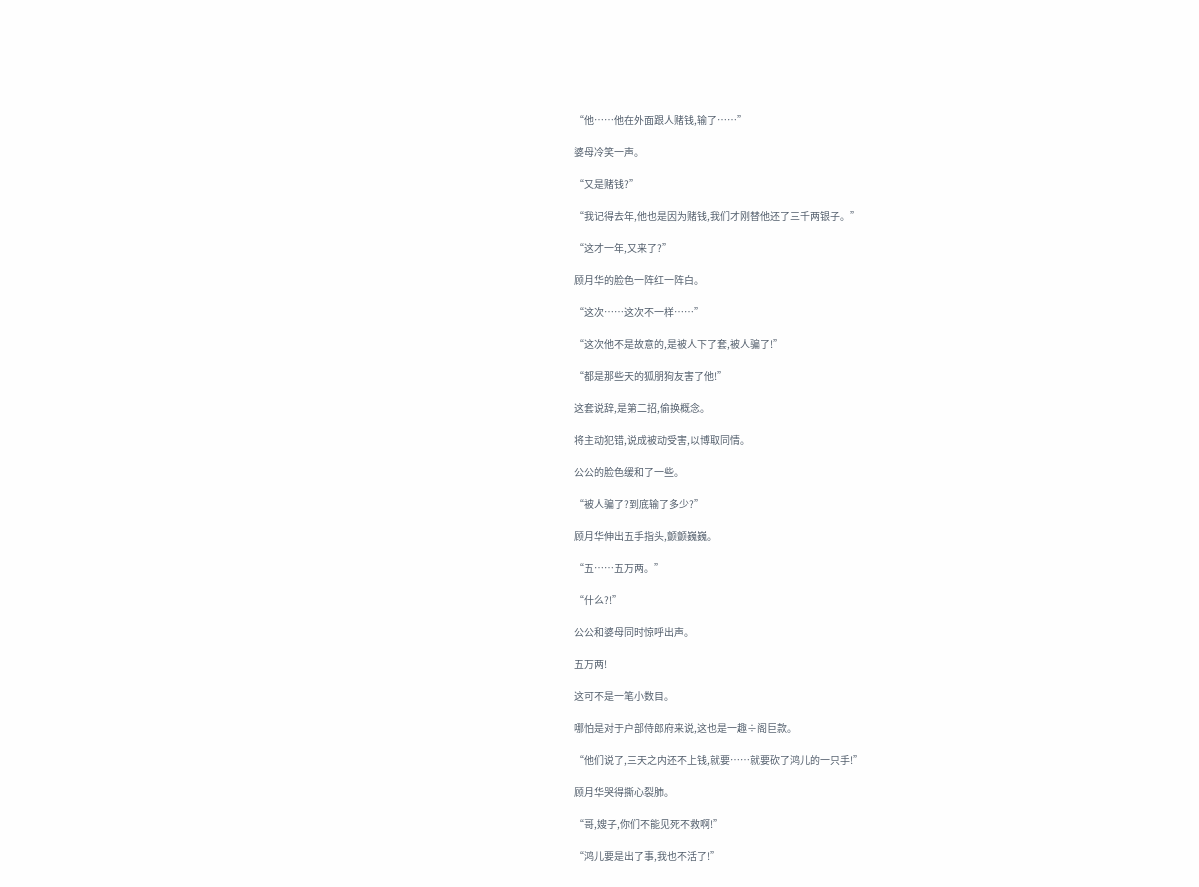“他……他在外面跟人赌钱,输了……”

婆母冷笑一声。

“又是赌钱?”

“我记得去年,他也是因为赌钱,我们才刚替他还了三千两银子。”

“这才一年,又来了?”

顾月华的脸色一阵红一阵白。

“这次……这次不一样……”

“这次他不是故意的,是被人下了套,被人骗了!”

“都是那些天的狐朋狗友害了他!”

这套说辞,是第二招,偷换概念。

将主动犯错,说成被动受害,以博取同情。

公公的脸色缓和了一些。

“被人骗了?到底输了多少?”

顾月华伸出五手指头,颤颤巍巍。

“五……五万两。”

“什么?!”

公公和婆母同时惊呼出声。

五万两!

这可不是一笔小数目。

哪怕是对于户部侍郎府来说,这也是一趣÷阁巨款。

“他们说了,三天之内还不上钱,就要……就要砍了鸿儿的一只手!”

顾月华哭得撕心裂肺。

“哥,嫂子,你们不能见死不救啊!”

“鸿儿要是出了事,我也不活了!”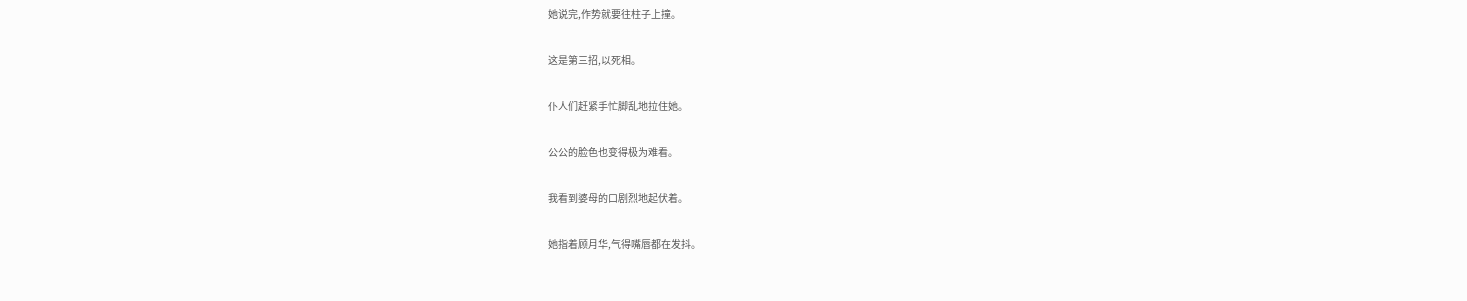她说完,作势就要往柱子上撞。

这是第三招,以死相。

仆人们赶紧手忙脚乱地拉住她。

公公的脸色也变得极为难看。

我看到婆母的口剧烈地起伏着。

她指着顾月华,气得嘴唇都在发抖。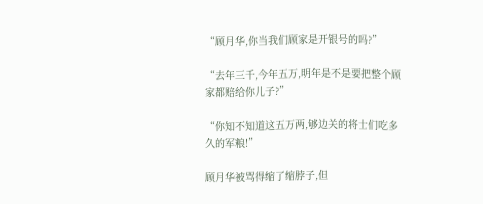“顾月华,你当我们顾家是开银号的吗?”

“去年三千,今年五万,明年是不是要把整个顾家都赔给你儿子?”

“你知不知道这五万两,够边关的将士们吃多久的军粮!”

顾月华被骂得缩了缩脖子,但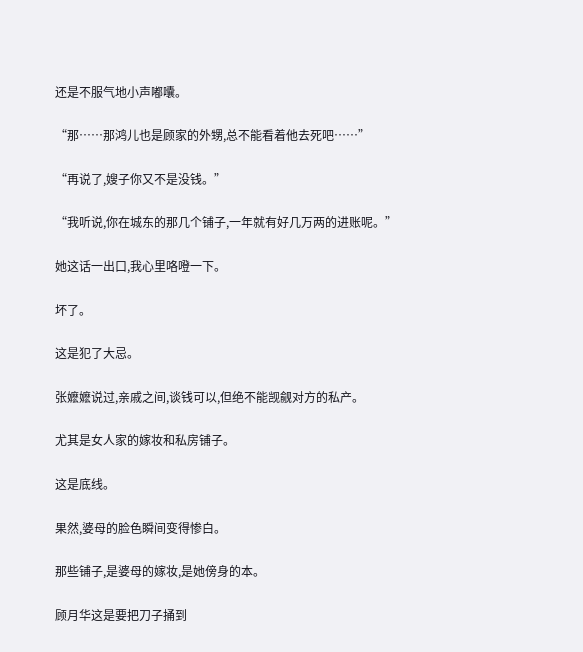还是不服气地小声嘟囔。

“那……那鸿儿也是顾家的外甥,总不能看着他去死吧……”

“再说了,嫂子你又不是没钱。”

“我听说,你在城东的那几个铺子,一年就有好几万两的进账呢。”

她这话一出口,我心里咯噔一下。

坏了。

这是犯了大忌。

张嬷嬷说过,亲戚之间,谈钱可以,但绝不能觊觎对方的私产。

尤其是女人家的嫁妆和私房铺子。

这是底线。

果然,婆母的脸色瞬间变得惨白。

那些铺子,是婆母的嫁妆,是她傍身的本。

顾月华这是要把刀子捅到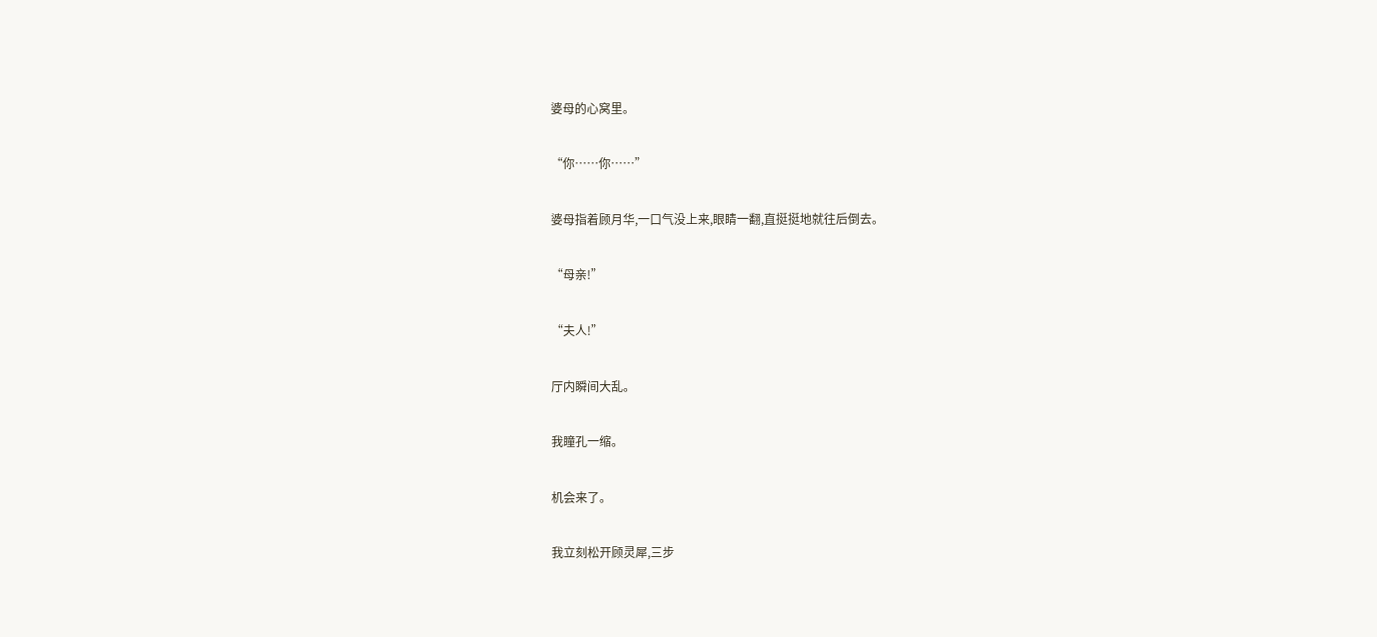婆母的心窝里。

“你……你……”

婆母指着顾月华,一口气没上来,眼睛一翻,直挺挺地就往后倒去。

“母亲!”

“夫人!”

厅内瞬间大乱。

我瞳孔一缩。

机会来了。

我立刻松开顾灵犀,三步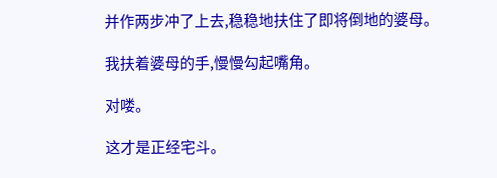并作两步冲了上去,稳稳地扶住了即将倒地的婆母。

我扶着婆母的手,慢慢勾起嘴角。

对喽。

这才是正经宅斗。